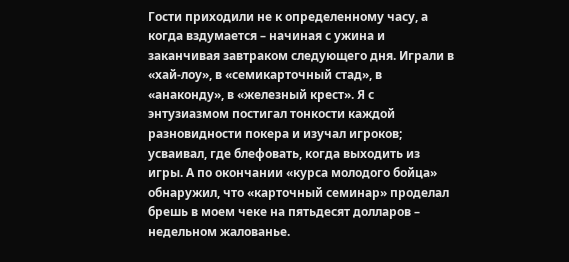Гости приходили не к определенному часу, а когда вздумается – начиная с ужина и заканчивая завтраком следующего дня. Играли в «хай-лоу», в «семикарточный стад», в «анаконду», в «железный крест». Я с энтузиазмом постигал тонкости каждой разновидности покера и изучал игроков; усваивал, где блефовать, когда выходить из игры. А по окончании «курса молодого бойца» обнаружил, что «карточный семинар» проделал брешь в моем чеке на пятьдесят долларов – недельном жалованье.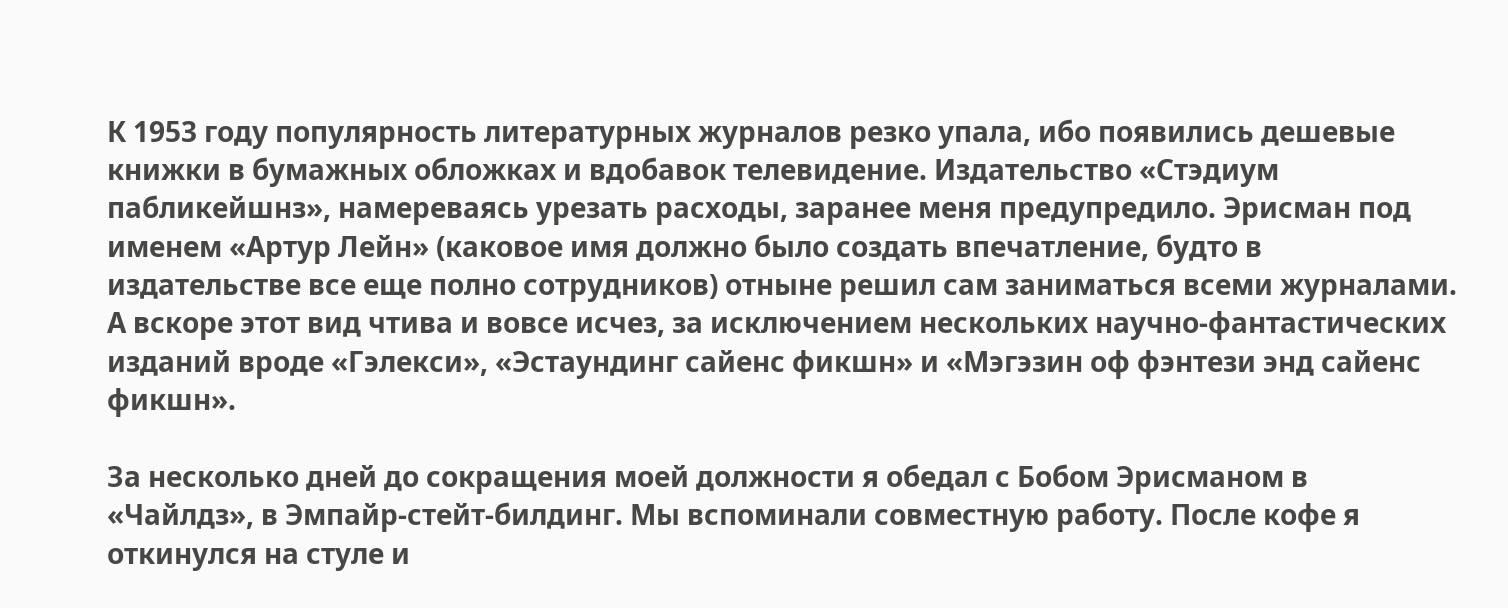К 1953 году популярность литературных журналов резко упала, ибо появились дешевые книжки в бумажных обложках и вдобавок телевидение. Издательство «Стэдиум пабликейшнз», намереваясь урезать расходы, заранее меня предупредило. Эрисман под именем «Артур Лейн» (каковое имя должно было создать впечатление, будто в издательстве все еще полно сотрудников) отныне решил сам заниматься всеми журналами. А вскоре этот вид чтива и вовсе исчез, за исключением нескольких научно-фантастических изданий вроде «Гэлекси», «Эстаундинг сайенс фикшн» и «Мэгэзин оф фэнтези энд сайенс фикшн».

За несколько дней до сокращения моей должности я обедал с Бобом Эрисманом в «Чайлдз», в Эмпайр-стейт-билдинг. Мы вспоминали совместную работу. После кофе я откинулся на стуле и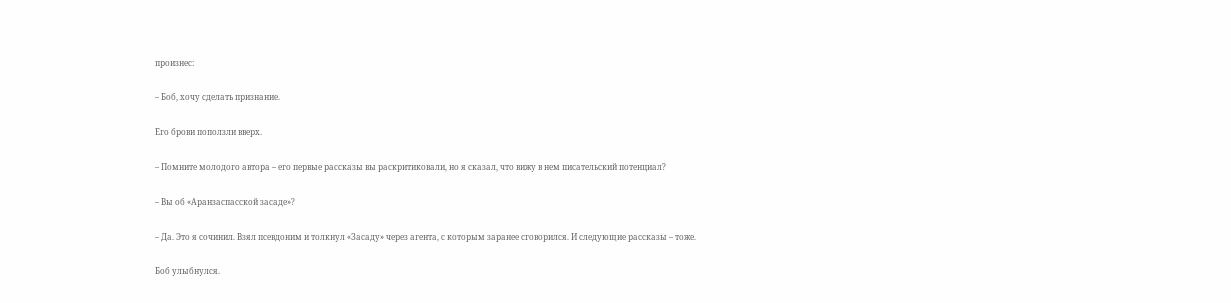произнес:

– Боб, хочу сделать признание.

Его брови поползли вверх.

– Помните молодого автора – его первые рассказы вы раскритиковали, но я сказал, что вижу в нем писательский потенциал?

– Вы об «Аранзаспасской засаде»?

– Да. Это я сочинил. Взял псевдоним и толкнул «Засаду» через агента, с которым заранее сговорился. И следующие рассказы – тоже.

Боб улыбнулся.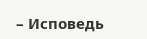– Исповедь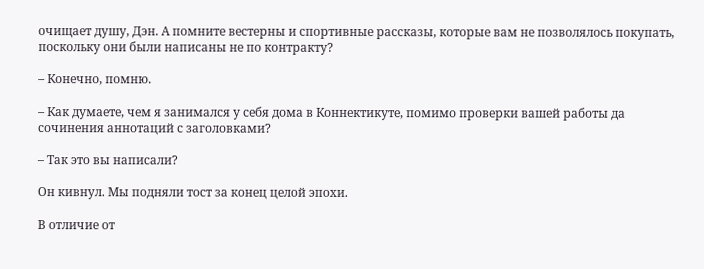очищает душу, Дэн. А помните вестерны и спортивные рассказы, которые вам не позволялось покупать, поскольку они были написаны не по контракту?

– Конечно, помню.

– Как думаете, чем я занимался у себя дома в Коннектикуте, помимо проверки вашей работы да сочинения аннотаций с заголовками?

– Так это вы написали?

Он кивнул. Мы подняли тост за конец целой эпохи.

В отличие от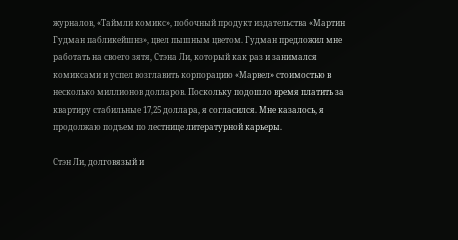журналов, «Таймли комикс», побочный продукт издательства «Мартин Гудман пабликейшнз», цвел пышным цветом. Гудман предложил мне работать на своего зятя, Стэна Ли, который как раз и занимался комиксами и успел возглавить корпорацию «Марвел» стоимостью в несколько миллионов долларов. Поскольку подошло время платить за квартиру стабильные 17,25 доллара, я согласился. Мне казалось, я продолжаю подъем по лестнице литературной карьеры.

Стэн Ли, долговязый и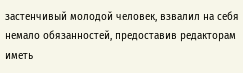застенчивый молодой человек, взвалил на себя немало обязанностей, предоставив редакторам иметь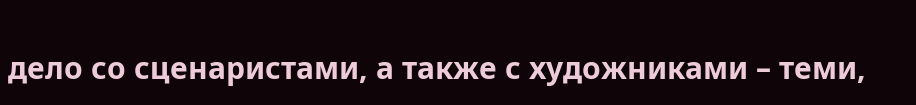дело со сценаристами, а также с художниками – теми,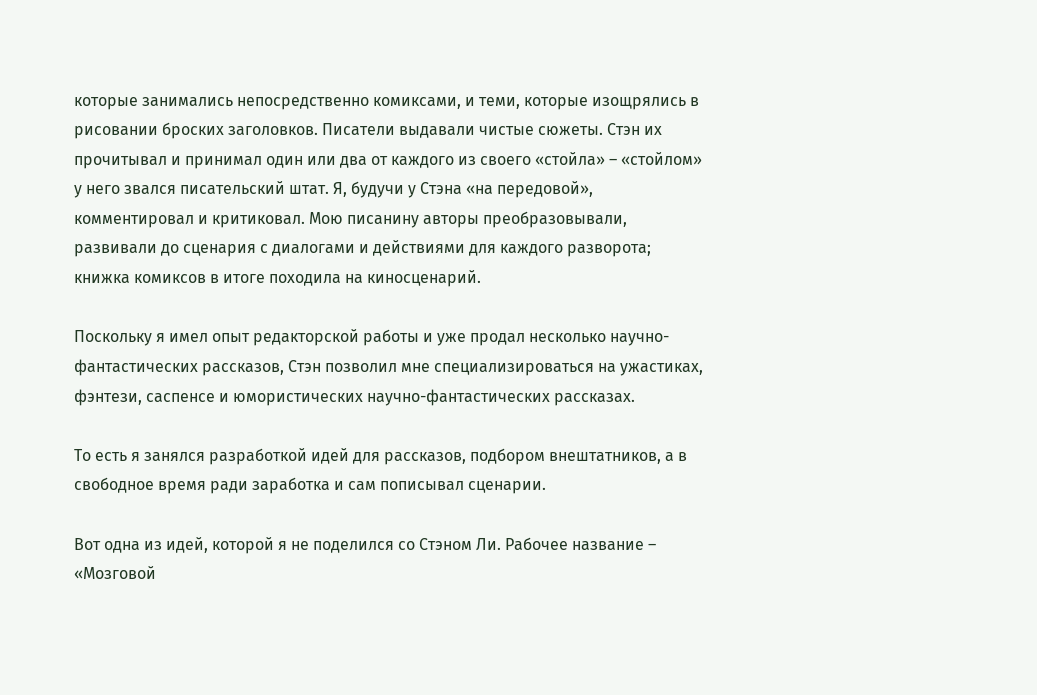которые занимались непосредственно комиксами, и теми, которые изощрялись в рисовании броских заголовков. Писатели выдавали чистые сюжеты. Стэн их прочитывал и принимал один или два от каждого из своего «стойла» – «стойлом» у него звался писательский штат. Я, будучи у Стэна «на передовой», комментировал и критиковал. Мою писанину авторы преобразовывали, развивали до сценария с диалогами и действиями для каждого разворота; книжка комиксов в итоге походила на киносценарий.

Поскольку я имел опыт редакторской работы и уже продал несколько научно-фантастических рассказов, Стэн позволил мне специализироваться на ужастиках, фэнтези, саспенсе и юмористических научно-фантастических рассказах.

То есть я занялся разработкой идей для рассказов, подбором внештатников, а в свободное время ради заработка и сам пописывал сценарии.

Вот одна из идей, которой я не поделился со Стэном Ли. Рабочее название – «Мозговой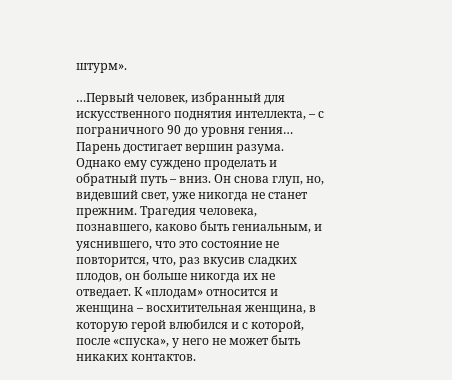штурм».

…Первый человек, избранный для искусственного поднятия интеллекта, – с пограничного 90 до уровня гения… Парень достигает вершин разума. Однако ему суждено проделать и обратный путь – вниз. Он снова глуп, но, видевший свет, уже никогда не станет прежним. Трагедия человека, познавшего, каково быть гениальным, и уяснившего, что это состояние не повторится, что, раз вкусив сладких плодов, он больше никогда их не отведает. К «плодам» относится и женщина – восхитительная женщина, в которую герой влюбился и с которой, после «спуска», у него не может быть никаких контактов.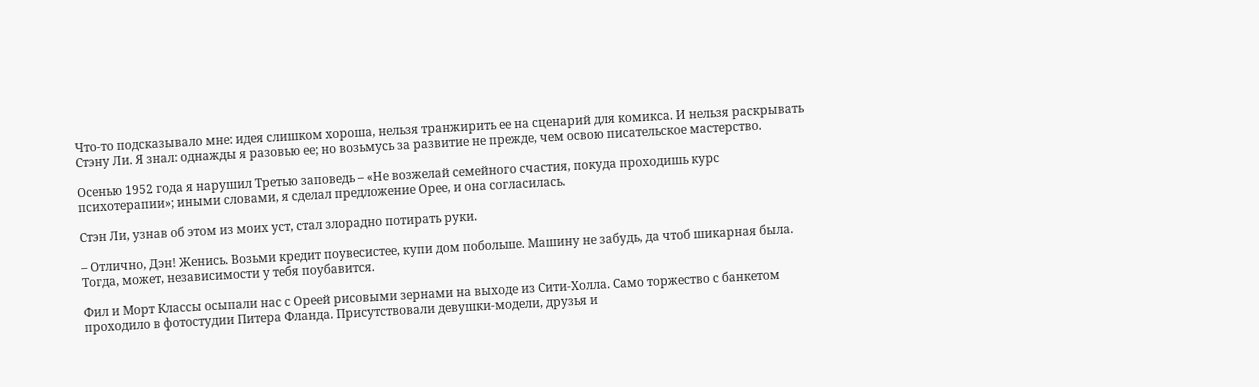Что-то подсказывало мне: идея слишком хороша, нельзя транжирить ее на сценарий для комикса. И нельзя раскрывать Стэну Ли. Я знал: однажды я разовью ее; но возьмусь за развитие не прежде, чем освою писательское мастерство.

Осенью 1952 года я нарушил Третью заповедь – «Не возжелай семейного счастия, покуда проходишь курс психотерапии»; иными словами, я сделал предложение Орее, и она согласилась.

Стэн Ли, узнав об этом из моих уст, стал злорадно потирать руки.

– Отлично, Дэн! Женись. Возьми кредит поувесистее, купи дом побольше. Машину не забудь, да чтоб шикарная была. Тогда, может, независимости у тебя поубавится.

Фил и Морт Классы осыпали нас с Ореей рисовыми зернами на выходе из Сити-Холла. Само торжество с банкетом проходило в фотостудии Питера Фланда. Присутствовали девушки-модели, друзья и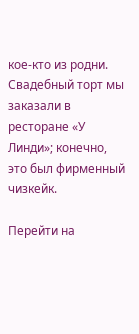кое-кто из родни. Свадебный торт мы заказали в ресторане «У Линди»; конечно, это был фирменный чизкейк.

Перейти на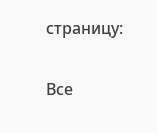страницу:

Все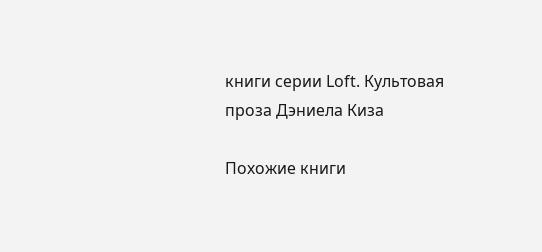книги серии Loft. Культовая проза Дэниела Киза

Похожие книги